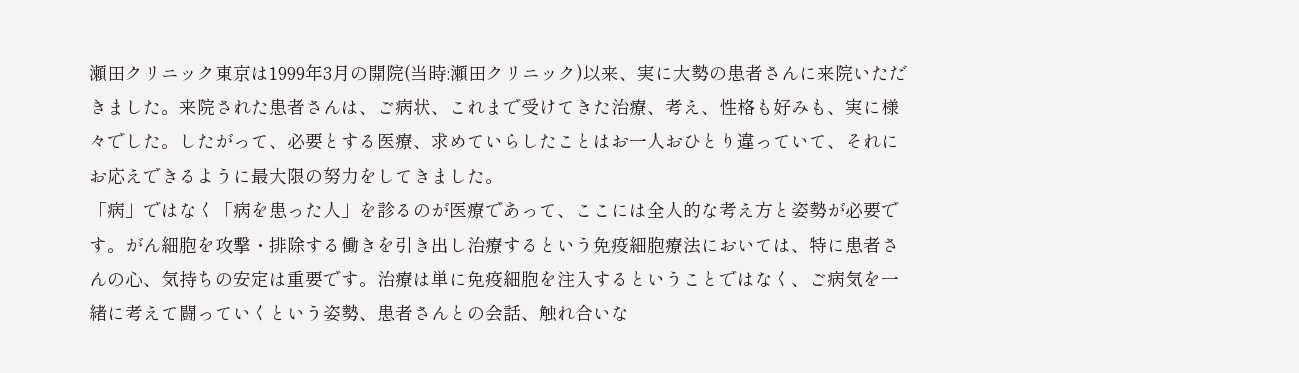瀬田クリニック東京は1999年3月の開院(当時:瀬田クリニック)以来、実に大勢の患者さんに来院いただきました。来院された患者さんは、ご病状、これまで受けてきた治療、考え、性格も好みも、実に様々でした。したがって、必要とする医療、求めていらしたことはお一人おひとり違っていて、それにお応えできるように最大限の努力をしてきました。
「病」ではなく「病を患った人」を診るのが医療であって、ここには全人的な考え方と姿勢が必要です。がん細胞を攻撃・排除する働きを引き出し治療するという免疫細胞療法においては、特に患者さんの心、気持ちの安定は重要です。治療は単に免疫細胞を注入するということではなく、ご病気を一緒に考えて闘っていくという姿勢、患者さんとの会話、触れ合いな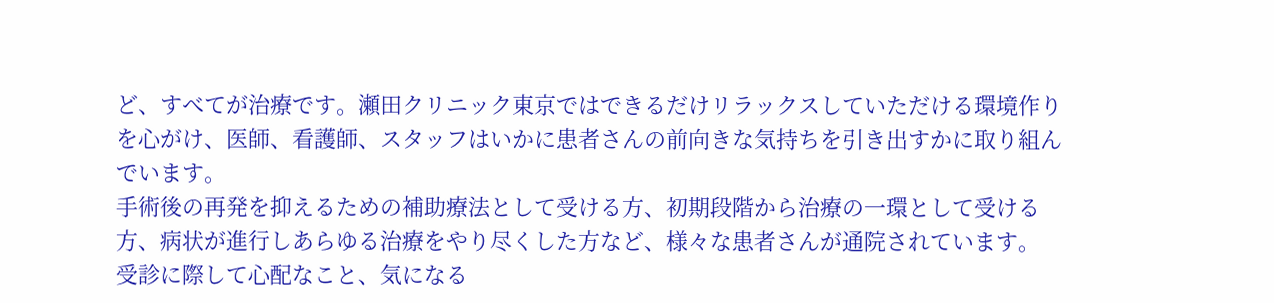ど、すべてが治療です。瀬田クリニック東京ではできるだけリラックスしていただける環境作りを心がけ、医師、看護師、スタッフはいかに患者さんの前向きな気持ちを引き出すかに取り組んでいます。
手術後の再発を抑えるための補助療法として受ける方、初期段階から治療の一環として受ける方、病状が進行しあらゆる治療をやり尽くした方など、様々な患者さんが通院されています。
受診に際して心配なこと、気になる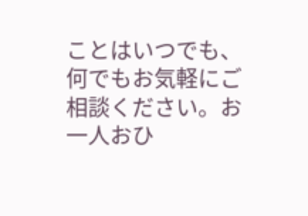ことはいつでも、何でもお気軽にご相談ください。お一人おひ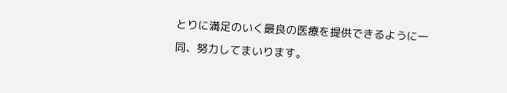とりに満足のいく最良の医療を提供できるように一同、努力してまいります。